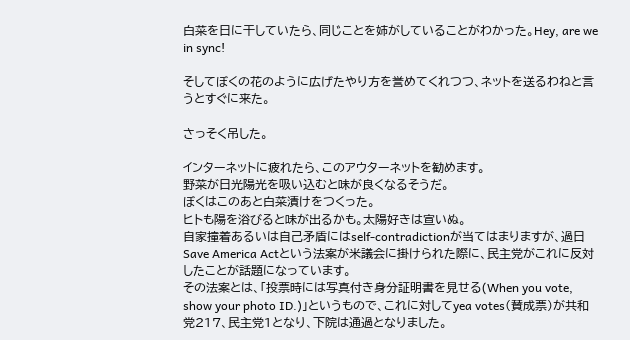白菜を日に干していたら、同じことを姉がしていることがわかった。Hey, are we in sync!

そしてぼくの花のように広げたやり方を誉めてくれつつ、ネットを送るわねと言うとすぐに来た。

さっそく吊した。

インターネットに疲れたら、このアウターネットを勧めます。
野菜が日光陽光を吸い込むと味が良くなるそうだ。
ぼくはこのあと白菜漬けをつくった。
ヒトも陽を浴びると味が出るかも。太陽好きは宣いぬ。
自家撞着あるいは自己矛盾にはself-contradictionが当てはまりますが、過日Save America Actという法案が米議会に掛けられた際に、民主党がこれに反対したことが話題になっています。
その法案とは、「投票時には写真付き身分証明書を見せる(When you vote, show your photo ID.)」というもので、これに対してyea votes(賛成票)が共和党217、民主党1となり、下院は通過となりました。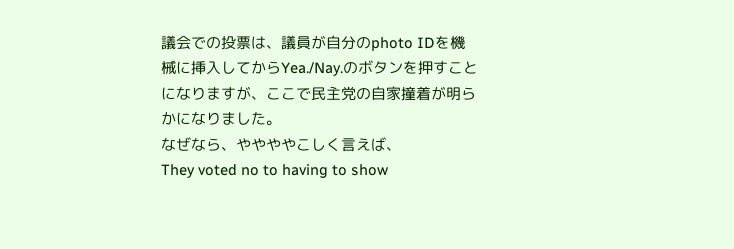議会での投票は、議員が自分のphoto IDを機械に挿入してからYea./Nay.のボタンを押すことになりますが、ここで民主党の自家撞着が明らかになりました。
なぜなら、ややややこしく言えば、
They voted no to having to show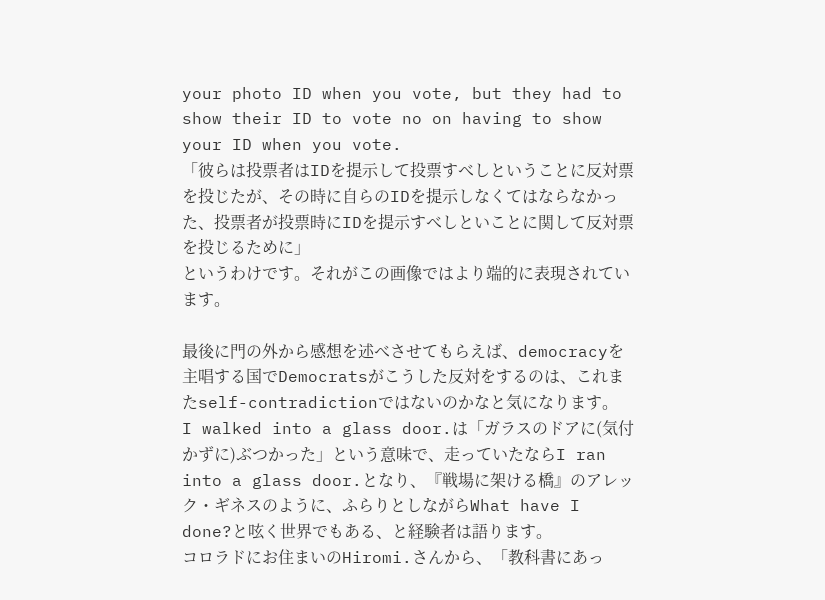your photo ID when you vote, but they had to show their ID to vote no on having to show your ID when you vote.
「彼らは投票者はIDを提示して投票すべしということに反対票を投じたが、その時に自らのIDを提示しなくてはならなかった、投票者が投票時にIDを提示すべしといことに関して反対票を投じるために」
というわけです。それがこの画像ではより端的に表現されています。

最後に門の外から感想を述べさせてもらえば、democracyを主唱する国でDemocratsがこうした反対をするのは、これまたself-contradictionではないのかなと気になります。
I walked into a glass door.は「ガラスのドアに(気付かずに)ぶつかった」という意味で、走っていたならI ran into a glass door.となり、『戦場に架ける橋』のアレック・ギネスのように、ふらりとしながらWhat have I done?と呟く世界でもある、と経験者は語ります。
コロラドにお住まいのHiromi.さんから、「教科書にあっ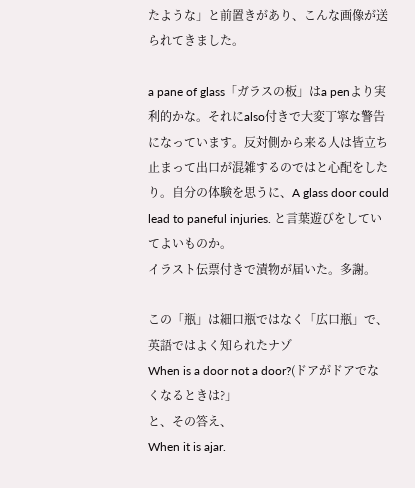たような」と前置きがあり、こんな画像が送られてきました。

a pane of glass「ガラスの板」はa penより実利的かな。それにalso付きで大変丁寧な警告になっています。反対側から来る人は皆立ち止まって出口が混雑するのではと心配をしたり。自分の体験を思うに、A glass door could lead to paneful injuries. と言葉遊びをしていてよいものか。
イラスト伝票付きで漬物が届いた。多謝。

この「瓶」は細口瓶ではなく「広口瓶」で、英語ではよく知られたナゾ
When is a door not a door?(ドアがドアでなくなるときは?」
と、その答え、
When it is ajar.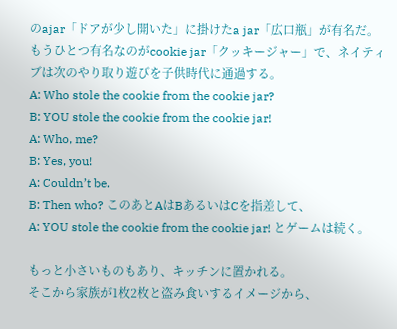のajar「ドアが少し開いた」に掛けたa jar「広口瓶」が有名だ。
もうひとつ有名なのがcookie jar「クッキージャー」で、ネイティブは次のやり取り遊びを子供時代に通過する。
A: Who stole the cookie from the cookie jar?
B: YOU stole the cookie from the cookie jar!
A: Who, me?
B: Yes, you!
A: Couldn’t be.
B: Then who? このあとAはBあるいはCを指差して、
A: YOU stole the cookie from the cookie jar! とゲームは続く。

もっと小さいものもあり、キッチンに置かれる。
そこから家族が1枚2枚と盗み食いするイメージから、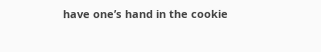have one’s hand in the cookie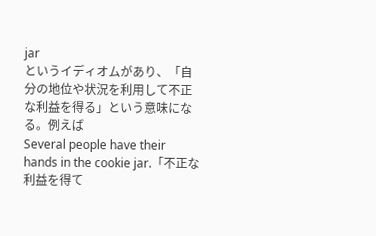jar
というイディオムがあり、「自分の地位や状況を利用して不正な利益を得る」という意味になる。例えば
Several people have their hands in the cookie jar.「不正な利益を得て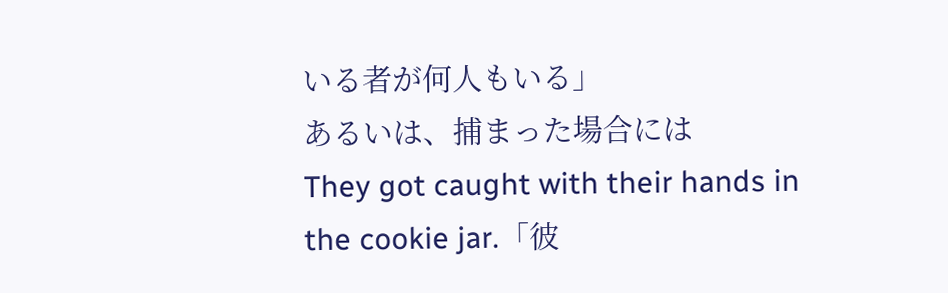いる者が何人もいる」
あるいは、捕まった場合には
They got caught with their hands in the cookie jar.「彼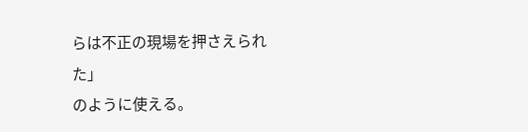らは不正の現場を押さえられた」
のように使える。